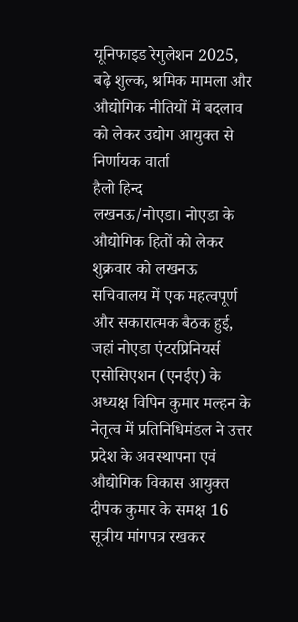यूनिफाइड रेगुलेशन 2025, बढ़े शुल्क, श्रमिक मामला और औद्योगिक नीतियों में बदलाव को लेकर उद्योग आयुक्त से निर्णायक वार्ता
हैलो हिन्द
लखनऊ/नोएडा। नोएडा के औद्योगिक हितों को लेकर शुक्रवार को लखनऊ सचिवालय में एक महत्वपूर्ण और सकारात्मक बैठक हुई, जहां नोएडा एंटरप्रिनियर्स एसोसिएशन (एनईए) के अध्यक्ष विपिन कुमार मल्हन के नेतृत्व में प्रतिनिधिमंडल ने उत्तर प्रदेश के अवस्थापना एवं औद्योगिक विकास आयुक्त दीपक कुमार के समक्ष 16 सूत्रीय मांगपत्र रखकर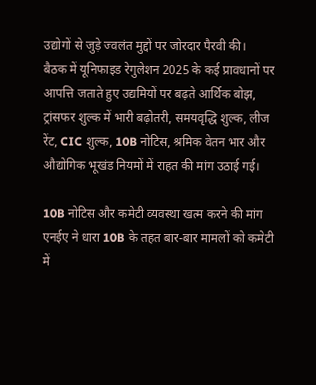उद्योगों से जुड़े ज्वलंत मुद्दों पर जोरदार पैरवी की।
बैठक में यूनिफाइड रेगुलेशन 2025 के कई प्रावधानों पर आपत्ति जताते हुए उद्यमियों पर बढ़ते आर्थिक बोझ, ट्रांसफर शुल्क में भारी बढ़ोतरी, समयवृद्धि शुल्क, लीज रेंट, CIC शुल्क, 10B नोटिस, श्रमिक वेतन भार और औद्योगिक भूखंड नियमों में राहत की मांग उठाई गई।

10B नोटिस और कमेटी व्यवस्था खत्म करने की मांग
एनईए ने धारा 10B के तहत बार-बार मामलों को कमेटी में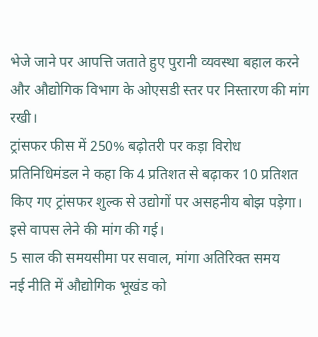भेजे जाने पर आपत्ति जताते हुए पुरानी व्यवस्था बहाल करने और औद्योगिक विभाग के ओएसडी स्तर पर निस्तारण की मांग रखी।
ट्रांसफर फीस में 250% बढ़ोतरी पर कड़ा विरोध
प्रतिनिधिमंडल ने कहा कि 4 प्रतिशत से बढ़ाकर 10 प्रतिशत किए गए ट्रांसफर शुल्क से उद्योगों पर असहनीय बोझ पड़ेगा। इसे वापस लेने की मांग की गई।
5 साल की समयसीमा पर सवाल, मांगा अतिरिक्त समय
नई नीति में औद्योगिक भूखंड को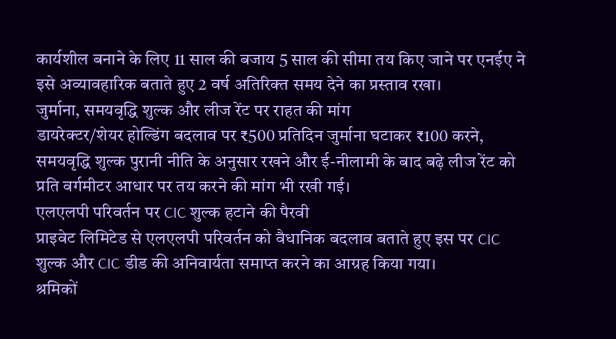कार्यशील बनाने के लिए 11 साल की बजाय 5 साल की सीमा तय किए जाने पर एनईए ने इसे अव्यावहारिक बताते हुए 2 वर्ष अतिरिक्त समय देने का प्रस्ताव रखा।
जुर्माना, समयवृद्धि शुल्क और लीज रेंट पर राहत की मांग
डायरेक्टर/शेयर होल्डिंग बदलाव पर ₹500 प्रतिदिन जुर्माना घटाकर ₹100 करने, समयवृद्धि शुल्क पुरानी नीति के अनुसार रखने और ई-नीलामी के बाद बढ़े लीज रेंट को प्रति वर्गमीटर आधार पर तय करने की मांग भी रखी गई।
एलएलपी परिवर्तन पर CIC शुल्क हटाने की पैरवी
प्राइवेट लिमिटेड से एलएलपी परिवर्तन को वैधानिक बदलाव बताते हुए इस पर CIC शुल्क और CIC डीड की अनिवार्यता समाप्त करने का आग्रह किया गया।
श्रमिकों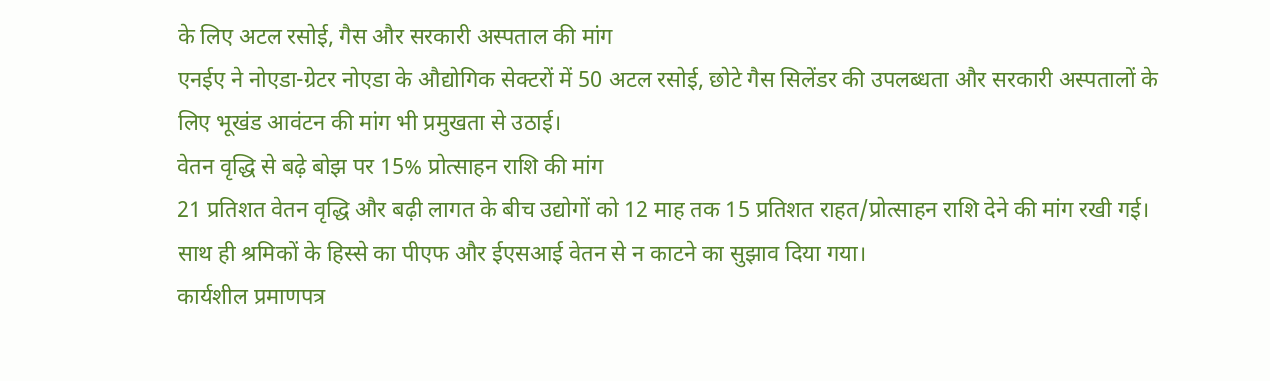के लिए अटल रसोई, गैस और सरकारी अस्पताल की मांग
एनईए ने नोएडा-ग्रेटर नोएडा के औद्योगिक सेक्टरों में 50 अटल रसोई, छोटे गैस सिलेंडर की उपलब्धता और सरकारी अस्पतालों के लिए भूखंड आवंटन की मांग भी प्रमुखता से उठाई।
वेतन वृद्धि से बढ़े बोझ पर 15% प्रोत्साहन राशि की मांग
21 प्रतिशत वेतन वृद्धि और बढ़ी लागत के बीच उद्योगों को 12 माह तक 15 प्रतिशत राहत/प्रोत्साहन राशि देने की मांग रखी गई। साथ ही श्रमिकों के हिस्से का पीएफ और ईएसआई वेतन से न काटने का सुझाव दिया गया।
कार्यशील प्रमाणपत्र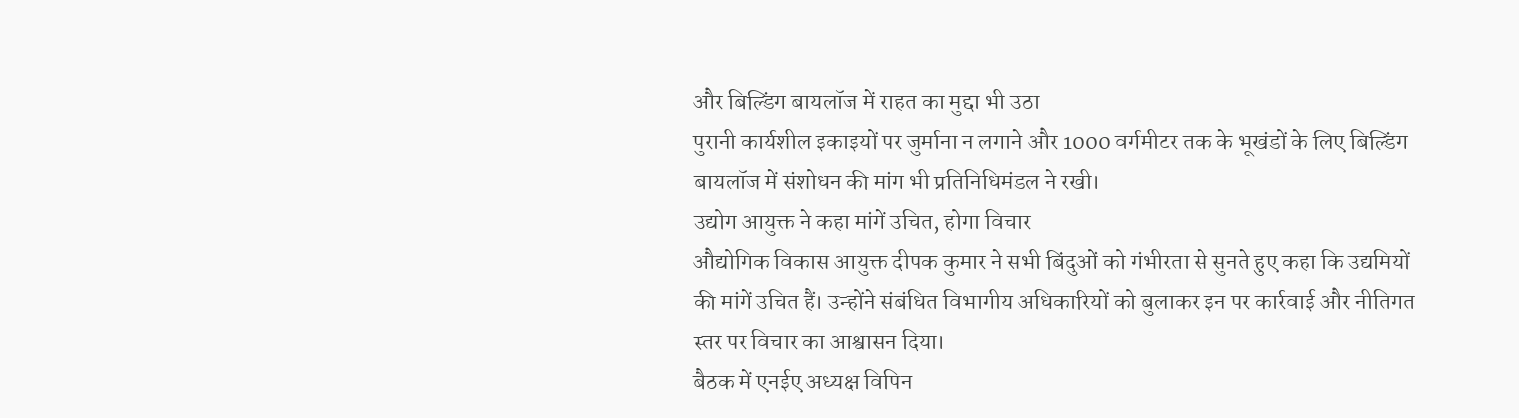और बिल्डिंग बायलॉज में राहत का मुद्दा भी उठा
पुरानी कार्यशील इकाइयों पर जुर्माना न लगाने और 1000 वर्गमीटर तक के भूखंडों के लिए बिल्डिंग बायलॉज में संशोधन की मांग भी प्रतिनिधिमंडल ने रखी।
उद्योग आयुक्त ने कहा मांगें उचित, होगा विचार
औद्योगिक विकास आयुक्त दीपक कुमार ने सभी बिंदुओं को गंभीरता से सुनते हुए कहा कि उद्यमियों की मांगें उचित हैं। उन्होंने संबंधित विभागीय अधिकारियों को बुलाकर इन पर कार्रवाई और नीतिगत स्तर पर विचार का आश्वासन दिया।
बैठक में एनईए अध्यक्ष विपिन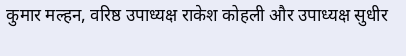कुमार मल्हन, वरिष्ठ उपाध्यक्ष राकेश कोहली और उपाध्यक्ष सुधीर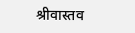श्रीवास्तव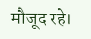मौजूद रहे।